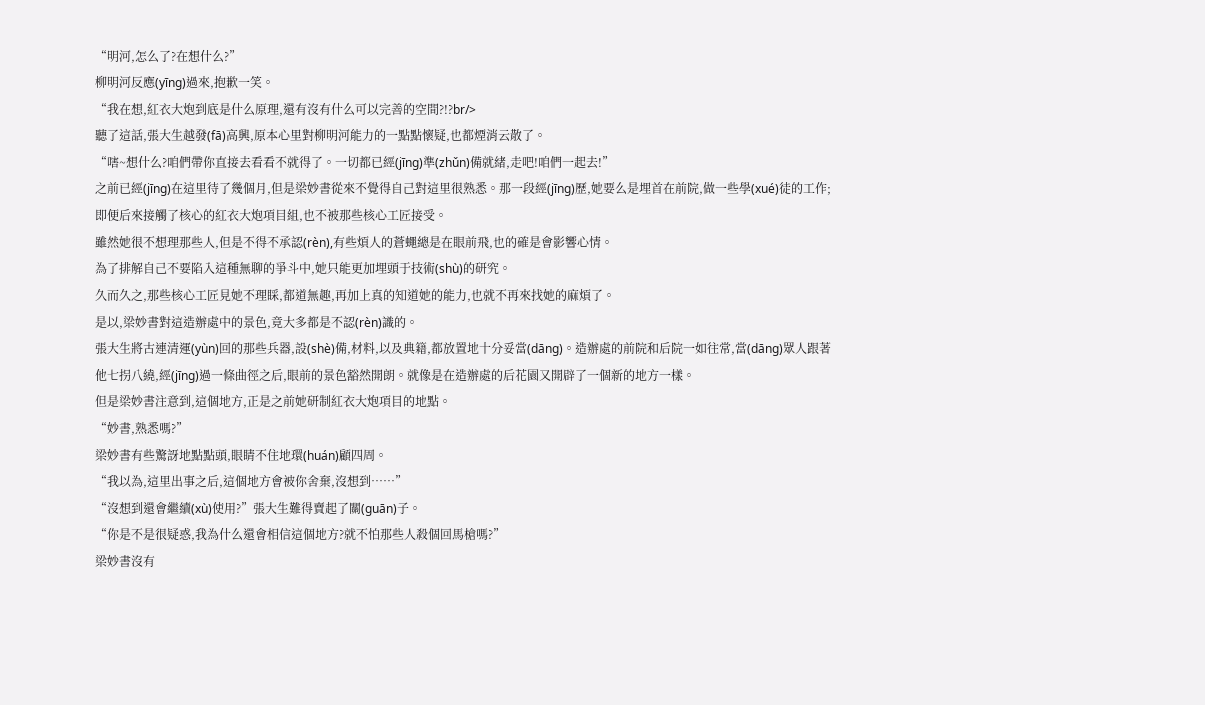“明河,怎么了?在想什么?”
柳明河反應(yīng)過來,抱歉一笑。
“我在想,紅衣大炮到底是什么原理,還有沒有什么可以完善的空間?!?br/>
聽了這話,張大生越發(fā)高興,原本心里對柳明河能力的一點點懷疑,也都煙消云散了。
“嗐~想什么?咱們帶你直接去看看不就得了。一切都已經(jīng)準(zhǔn)備就緒,走吧!咱們一起去!”
之前已經(jīng)在這里待了幾個月,但是梁妙書從來不覺得自己對這里很熟悉。那一段經(jīng)歷,她要么是埋首在前院,做一些學(xué)徒的工作;即便后來接觸了核心的紅衣大炮項目組,也不被那些核心工匠接受。
雖然她很不想理那些人,但是不得不承認(rèn),有些煩人的蒼蠅總是在眼前飛,也的確是會影響心情。
為了排解自己不要陷入這種無聊的爭斗中,她只能更加埋頭于技術(shù)的研究。
久而久之,那些核心工匠見她不理睬,都道無趣,再加上真的知道她的能力,也就不再來找她的麻煩了。
是以,梁妙書對這造辦處中的景色,竟大多都是不認(rèn)識的。
張大生將古連清運(yùn)回的那些兵器,設(shè)備,材料,以及典籍,都放置地十分妥當(dāng)。造辦處的前院和后院一如往常,當(dāng)眾人跟著他七拐八繞,經(jīng)過一條曲徑之后,眼前的景色豁然開朗。就像是在造辦處的后花園又開辟了一個新的地方一樣。
但是梁妙書注意到,這個地方,正是之前她研制紅衣大炮項目的地點。
“妙書,熟悉嗎?”
梁妙書有些驚訝地點點頭,眼睛不住地環(huán)顧四周。
“我以為,這里出事之后,這個地方會被你舍棄,沒想到……”
“沒想到還會繼續(xù)使用?”張大生難得賣起了關(guān)子。
“你是不是很疑惑,我為什么還會相信這個地方?就不怕那些人殺個回馬槍嗎?”
梁妙書沒有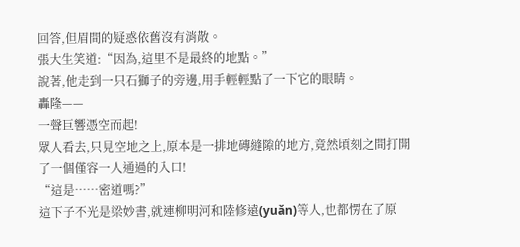回答,但眉間的疑惑依舊沒有消散。
張大生笑道:“因為,這里不是最終的地點。”
說著,他走到一只石獅子的旁邊,用手輕輕點了一下它的眼睛。
轟隆——
一聲巨響憑空而起!
眾人看去,只見空地之上,原本是一排地磚縫隙的地方,竟然頃刻之間打開了一個僅容一人通過的入口!
“這是……密道嗎?”
這下子不光是梁妙書,就連柳明河和陸修遠(yuǎn)等人,也都愣在了原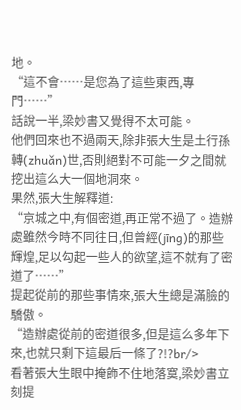地。
“這不會……是您為了這些東西,專門……”
話說一半,梁妙書又覺得不太可能。
他們回來也不過兩天,除非張大生是土行孫轉(zhuǎn)世,否則絕對不可能一夕之間就挖出這么大一個地洞來。
果然,張大生解釋道:
“京城之中,有個密道,再正常不過了。造辦處雖然今時不同往日,但曾經(jīng)的那些輝煌,足以勾起一些人的欲望,這不就有了密道了……”
提起從前的那些事情來,張大生總是滿臉的驕傲。
“造辦處從前的密道很多,但是這么多年下來,也就只剩下這最后一條了?!?br/>
看著張大生眼中掩飾不住地落寞,梁妙書立刻提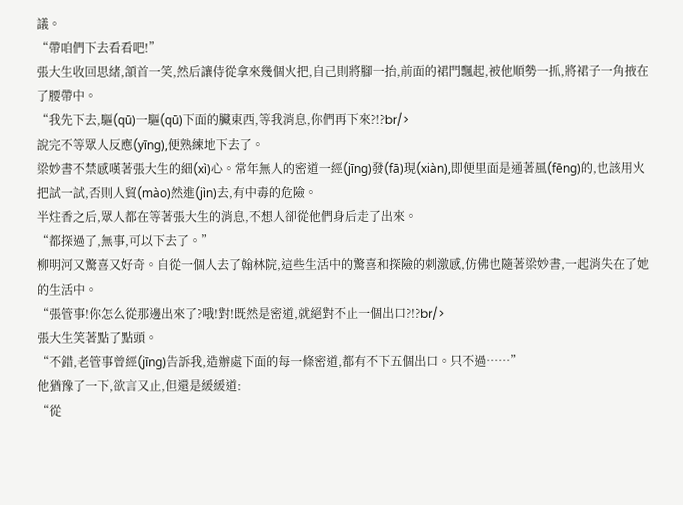議。
“帶咱們下去看看吧!”
張大生收回思緒,頷首一笑,然后讓侍從拿來幾個火把,自己則將腳一抬,前面的裙門飄起,被他順勢一抓,將裙子一角掖在了腰帶中。
“我先下去,驅(qū)一驅(qū)下面的臟東西,等我消息,你們再下來?!?br/>
說完不等眾人反應(yīng),便熟練地下去了。
梁妙書不禁感嘆著張大生的細(xì)心。常年無人的密道一經(jīng)發(fā)現(xiàn),即便里面是通著風(fēng)的,也該用火把試一試,否則人貿(mào)然進(jìn)去,有中毒的危險。
半炷香之后,眾人都在等著張大生的消息,不想人卻從他們身后走了出來。
“都探過了,無事,可以下去了。”
柳明河又驚喜又好奇。自從一個人去了翰林院,這些生活中的驚喜和探險的刺激感,仿佛也隨著梁妙書,一起消失在了她的生活中。
“張管事!你怎么從那邊出來了?哦!對!既然是密道,就絕對不止一個出口?!?br/>
張大生笑著點了點頭。
“不錯,老管事曾經(jīng)告訴我,造辦處下面的每一條密道,都有不下五個出口。只不過……”
他猶豫了一下,欲言又止,但還是緩緩道:
“從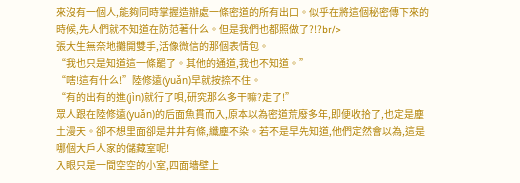來沒有一個人,能夠同時掌握造辦處一條密道的所有出口。似乎在將這個秘密傳下來的時候,先人們就不知道在防范著什么。但是我們也都照做了?!?br/>
張大生無奈地攤開雙手,活像微信的那個表情包。
“我也只是知道這一條罷了。其他的通道,我也不知道。”
“嗐!這有什么!”陸修遠(yuǎn)早就按捺不住。
“有的出有的進(jìn)就行了唄,研究那么多干嘛?走了!”
眾人跟在陸修遠(yuǎn)的后面魚貫而入,原本以為密道荒廢多年,即便收拾了,也定是塵土漫天。卻不想里面卻是井井有條,纖塵不染。若不是早先知道,他們定然會以為,這是哪個大戶人家的儲藏室呢!
入眼只是一間空空的小室,四面墻壁上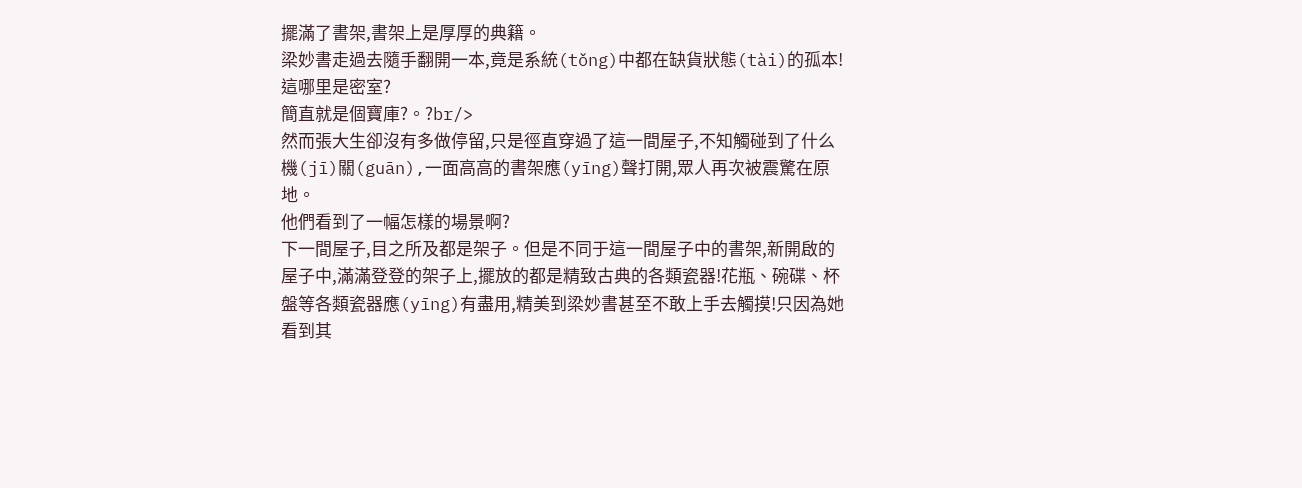擺滿了書架,書架上是厚厚的典籍。
梁妙書走過去隨手翻開一本,竟是系統(tǒng)中都在缺貨狀態(tài)的孤本!
這哪里是密室?
簡直就是個寶庫?。?br/>
然而張大生卻沒有多做停留,只是徑直穿過了這一間屋子,不知觸碰到了什么機(jī)關(guān),一面高高的書架應(yīng)聲打開,眾人再次被震驚在原地。
他們看到了一幅怎樣的場景啊?
下一間屋子,目之所及都是架子。但是不同于這一間屋子中的書架,新開啟的屋子中,滿滿登登的架子上,擺放的都是精致古典的各類瓷器!花瓶、碗碟、杯盤等各類瓷器應(yīng)有盡用,精美到梁妙書甚至不敢上手去觸摸!只因為她看到其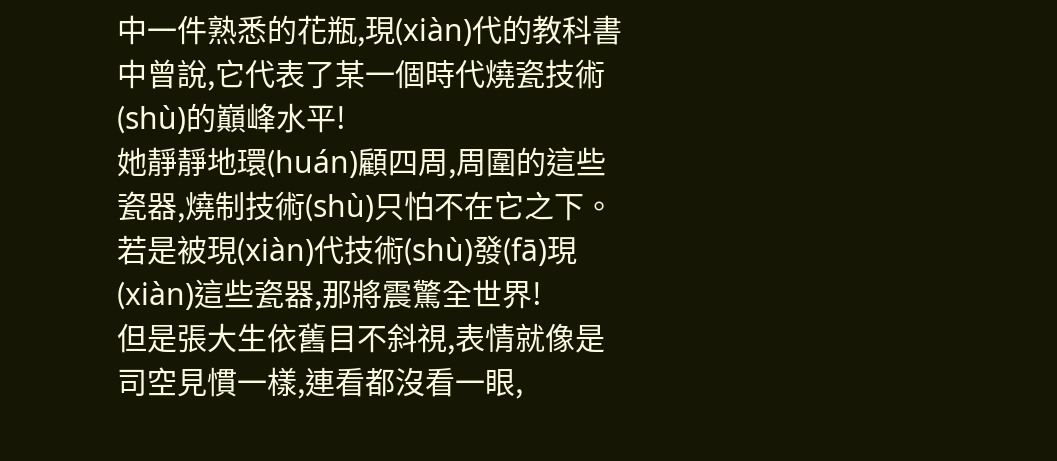中一件熟悉的花瓶,現(xiàn)代的教科書中曾說,它代表了某一個時代燒瓷技術(shù)的巔峰水平!
她靜靜地環(huán)顧四周,周圍的這些瓷器,燒制技術(shù)只怕不在它之下。若是被現(xiàn)代技術(shù)發(fā)現(xiàn)這些瓷器,那將震驚全世界!
但是張大生依舊目不斜視,表情就像是司空見慣一樣,連看都沒看一眼,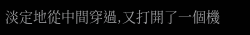淡定地從中間穿過,又打開了一個機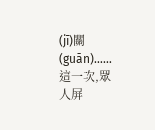(jī)關(guān)……
這一次,眾人屏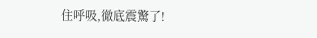住呼吸,徹底震驚了!